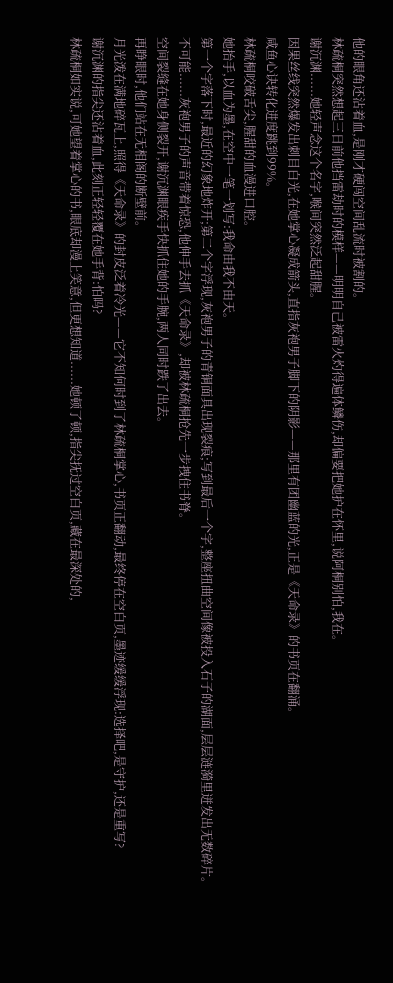他的眼角还沾着血,是刚才硬闯空间乱流时被割的。
林疏桐突然想起三日前他挡雷劫时的模样——明明自己被雷火灼得遍体鳞伤,却偏要把她护在怀里,说阿桐别怕,我在。
谢沉渊......她轻声念这个名字,喉间突然泛起甜腥。
因果丝线突然爆发出刺目白光,在她掌心凝成箭头,直指灰袍男子脚下的阴影——那里有团幽蓝的光,正是《天命录》的书页在翻涌。
咸鱼心诀转化进度跳到99%。
林疏桐咬破舌尖,腥甜的血漫进口腔。
她抬手,以血为墨,在空中一笔一划写:我命由我不由天。
第一个字落下时,最近的幻象地炸开;第二个字浮现,灰袍男子的青铜面具出现裂痕;写到最后一个字,整座扭曲空间像被投入石子的湖面,层层涟漪里迸发出无数碎片。
不可能......灰袍男子的声音带着惊恐,他伸手去抓《天命录》,却被林疏桐抢先一步拽住书脊。
空间裂缝在她身侧裂开,谢沉渊眼疾手快抓住她的手腕,两人同时跌了出去。
再睁眼时,他们站在无相阁的断壁前。
月光泼在满地碎瓦上,照得《天命录》的封皮泛着冷光——它不知何时到了林疏桐掌心,书页正翻动,最终停在空白页,墨迹缓缓浮现:选择吧,是守护,还是重写?
谢沉渊的指尖还沾着血,此刻正轻轻覆在她手背:怕吗?
林疏桐如实说,可她望着掌心的书,眼底却漫上笑意,但更想知道......她顿了顿,指尖抚过空白页,藏在最深处的,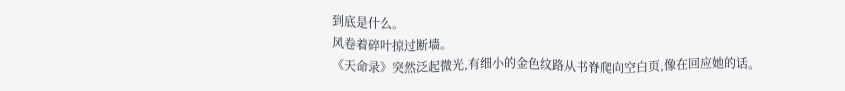到底是什么。
风卷着碎叶掠过断墙。
《天命录》突然泛起微光,有细小的金色纹路从书脊爬向空白页,像在回应她的话。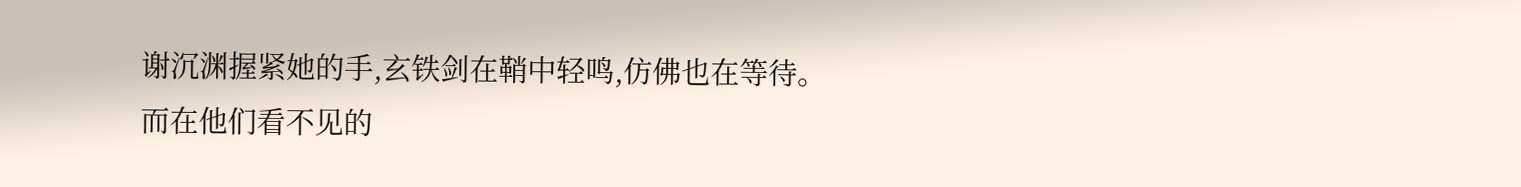谢沉渊握紧她的手,玄铁剑在鞘中轻鸣,仿佛也在等待。
而在他们看不见的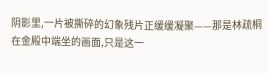阴影里,一片被撕碎的幻象残片正缓缓凝聚——那是林疏桐在金殿中端坐的画面,只是这一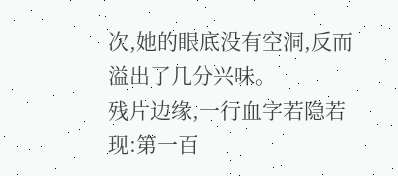次,她的眼底没有空洞,反而溢出了几分兴味。
残片边缘,一行血字若隐若现:第一百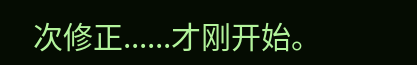次修正......才刚开始。